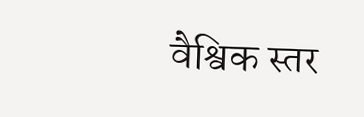वैश्विक स्तर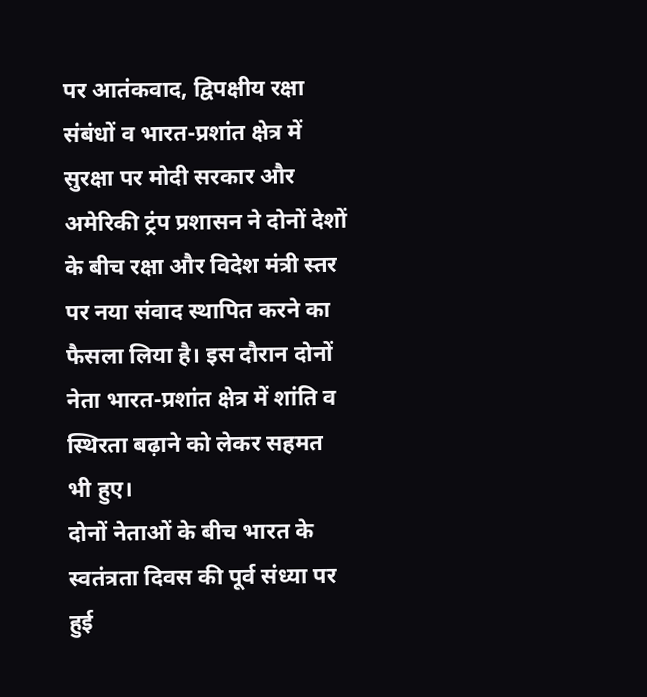पर आतंकवाद, द्विपक्षीय रक्षा संबंधों व भारत-प्रशांत क्षेत्र में सुरक्षा पर मोदी सरकार और अमेरिकी ट्रंप प्रशासन ने दोनों देशों के बीच रक्षा और विदेश मंत्री स्तर पर नया संवाद स्थापित करने का फैसला लिया है। इस दौरान दोनों नेता भारत-प्रशांत क्षेत्र में शांति व स्थिरता बढ़ाने को लेकर सहमत भी हुए।
दोनों नेताओं के बीच भारत के स्वतंत्रता दिवस की पूर्व संध्या पर हुई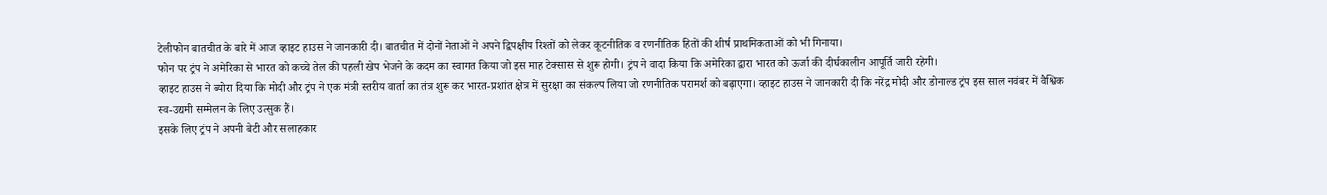टेलीफोन बातचीत के बारे में आज व्हाइट हाउस ने जानकारी दी। बातचीत में दोनों नेताओं ने अपने द्विपक्षीय रिश्तों को लेकर कूटनीतिक व रणनीतिक हितों की शीर्ष प्राथमिकताओं को भी गिनाया।
फोन पर ट्रंप ने अमेरिका से भारत को कच्चे तेल की पहली खेप भेजने के कदम का स्वागत किया जो इस माह टेक्सास से शुरू होगी। ट्रंप ने वादा किया कि अमेरिका द्वारा भारत को ऊर्जा की दीर्घकालीन आपूर्ति जारी रहेगी।
व्हाइट हाउस ने ब्योरा दिया कि मोदी और ट्रंप ने एक मंत्री स्तरीय वार्ता का तंत्र शुरू कर भारत-प्रशांत क्षेत्र में सुरक्षा का संकल्प लिया जो रणनीतिक परामर्श को बढ़ाएगा। व्हाइट हाउस ने जानकारी दी कि नरेंद्र मोदी और डोनाल्ड ट्रंप इस साल नवंबर में वैश्विक स्व-उद्यमी सम्मेलन के लिए उत्सुक हैं।
इसके लिए ट्रंप ने अपनी बेटी और सलाहकार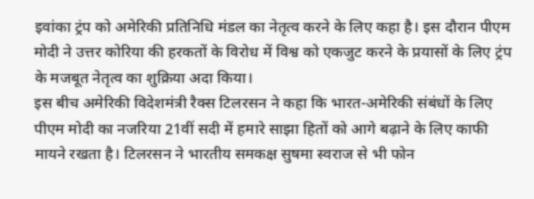इवांका ट्रंप को अमेरिकी प्रतिनिधि मंडल का नेतृत्व करने के लिए कहा है। इस दौरान पीएम मोदी ने उत्तर कोरिया की हरकतों के विरोध में विश्व को एकजुट करने के प्रयासों के लिए ट्रंप के मजबूत नेतृत्व का शुक्रिया अदा किया।
इस बीच अमेरिकी विदेशमंत्री रैक्स टिलरसन ने कहा कि भारत-अमेरिकी संबंधों के लिए पीएम मोदी का नजरिया 21वीं सदी में हमारे साझा हितों को आगे बढ़ाने के लिए काफी मायने रखता है। टिलरसन ने भारतीय समकक्ष सुषमा स्वराज से भी फोन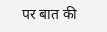पर बात की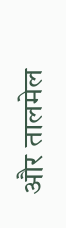और तालमेल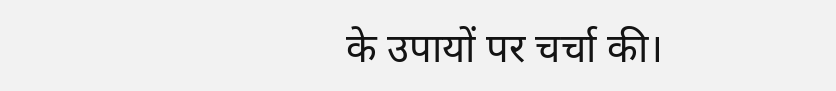के उपायों पर चर्चा की।